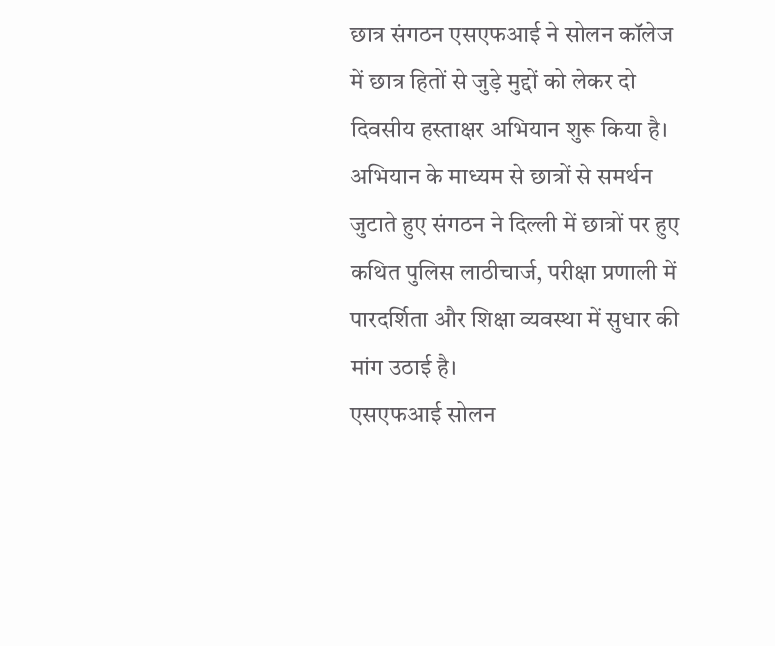छात्र संगठन एसएफआई ने सोलन कॉलेज में छात्र हितों से जुड़े मुद्दों को लेकर दो दिवसीय हस्ताक्षर अभियान शुरू किया है। अभियान के माध्यम से छात्रों से समर्थन जुटाते हुए संगठन ने दिल्ली में छात्रों पर हुए कथित पुलिस लाठीचार्ज, परीक्षा प्रणाली में पारदर्शिता और शिक्षा व्यवस्था में सुधार की मांग उठाई है।
एसएफआई सोलन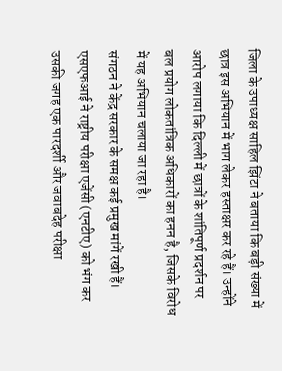जिला के उपाध्यक्ष साहिल झिंटा ने बताया कि बड़ी संख्या में छात्र इस अभियान में भाग लेकर हस्ताक्षर कर रहे हैं। उन्होंने आरोप लगाया कि दिल्ली में छात्रों के शांतिपूर्ण प्रदर्शन पर बल प्रयोग लोकतांत्रिक अधिकारों का हनन है, जिसके विरोध में यह अभियान चलाया जा रहा है।
संगठन ने केंद्र सरकार के समक्ष कई प्रमुख मांगें रखी हैं। एसएफआई ने राष्ट्रीय परीक्षा एजेंसी (एनटीए) को भंग कर उसकी जगह एक पारदर्शी और जवाबदेह परीक्षा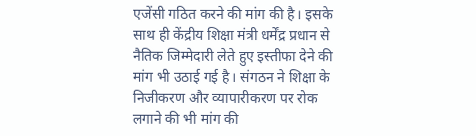एजेंसी गठित करने की मांग की है। इसके साथ ही केंद्रीय शिक्षा मंत्री धर्मेंद्र प्रधान से नैतिक जिम्मेदारी लेते हुए इस्तीफा देने की मांग भी उठाई गई है। संगठन ने शिक्षा के निजीकरण और व्यापारीकरण पर रोक लगाने की भी मांग की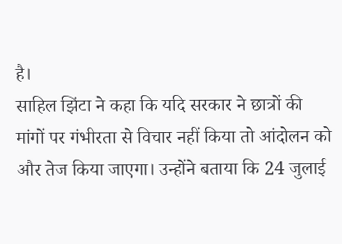है।
साहिल झिंटा ने कहा कि यदि सरकार ने छात्रों की मांगों पर गंभीरता से विचार नहीं किया तो आंदोलन को और तेज किया जाएगा। उन्होंने बताया कि 24 जुलाई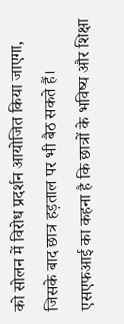को सोलन में विरोध प्रदर्शन आयोजित किया जाएगा, जिसके बाद छात्र हड़ताल पर भी बैठ सकते हैं। एसएफआई का कहना है कि छात्रों के भविष्य और शिक्षा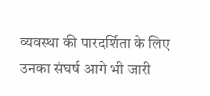व्यवस्था की पारदर्शिता के लिए उनका संघर्ष आगे भी जारी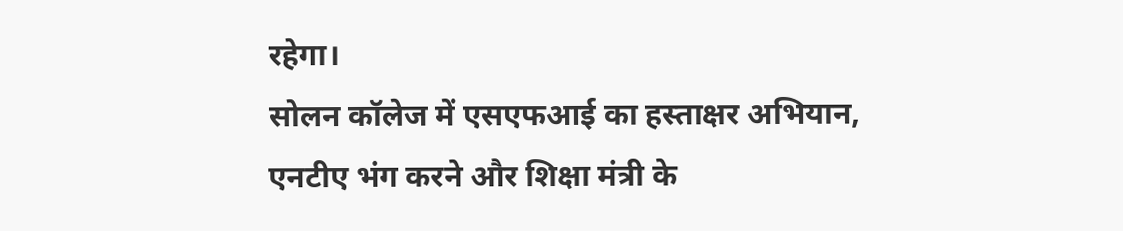रहेगा।
सोलन कॉलेज में एसएफआई का हस्ताक्षर अभियान, एनटीए भंग करने और शिक्षा मंत्री के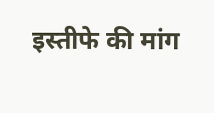इस्तीफे की मांग